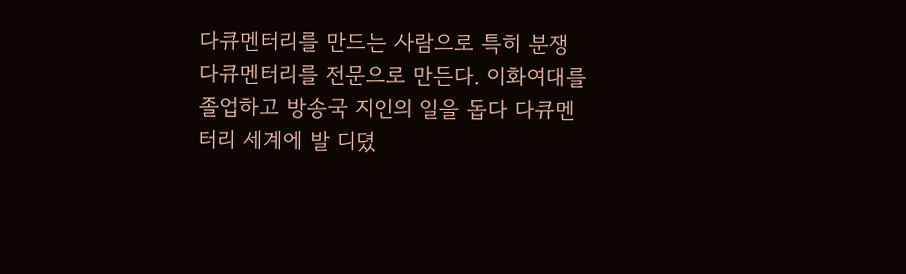다큐멘터리를 만드는 사람으로 특히 분쟁 다큐멘터리를 전문으로 만든다. 이화여대를 졸업하고 방송국 지인의 일을 돕다 다큐멘터리 세계에 발 디뎠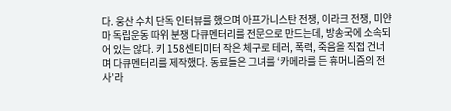다. 웅산 수치 단독 인터뷰를 했으며 아프가니스탄 전쟁, 이라크 전쟁, 미얀마 독립운동 따위 분쟁 다큐멘터리를 전문으로 만드는데, 방송국에 소속되어 있는 않다. 키 158센티미터 작은 체구로 테러, 폭력, 죽음을 직접 건너며 다큐멘터리를 제작했다. 동료들은 그녀를 ‘카메라를 든 휴머니즘의 전사’라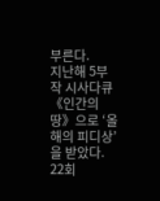부른다.
지난해 5부작 시사다큐 《인간의 땅》으로 ‘올해의 피디상’을 받았다. 22회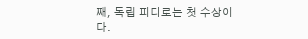째, 독립 피디로는 첫 수상이다.